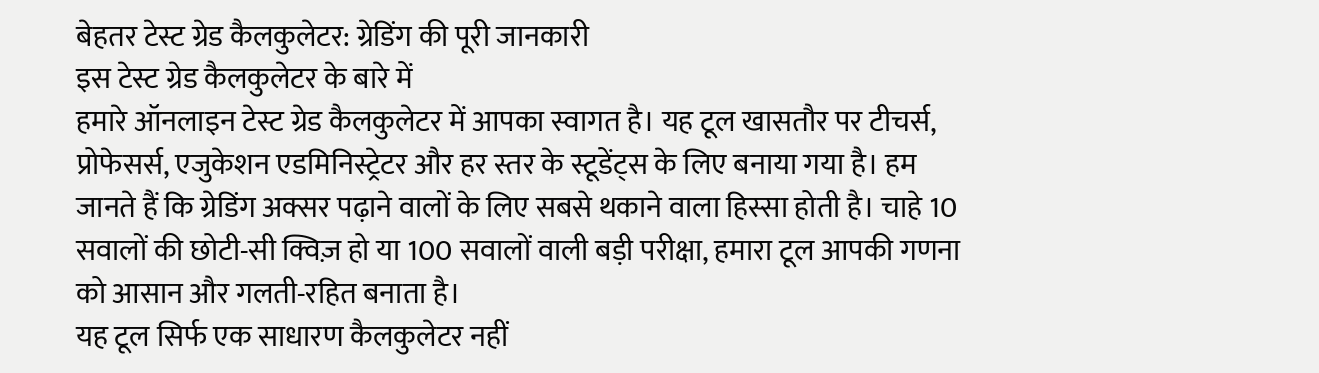बेहतर टेस्ट ग्रेड कैलकुलेटर: ग्रेडिंग की पूरी जानकारी
इस टेस्ट ग्रेड कैलकुलेटर के बारे में
हमारे ऑनलाइन टेस्ट ग्रेड कैलकुलेटर में आपका स्वागत है। यह टूल खासतौर पर टीचर्स, प्रोफेसर्स, एजुकेशन एडमिनिस्ट्रेटर और हर स्तर के स्टूडेंट्स के लिए बनाया गया है। हम जानते हैं कि ग्रेडिंग अक्सर पढ़ाने वालों के लिए सबसे थकाने वाला हिस्सा होती है। चाहे 10 सवालों की छोटी-सी क्विज़ हो या 100 सवालों वाली बड़ी परीक्षा, हमारा टूल आपकी गणना को आसान और गलती-रहित बनाता है।
यह टूल सिर्फ एक साधारण कैलकुलेटर नहीं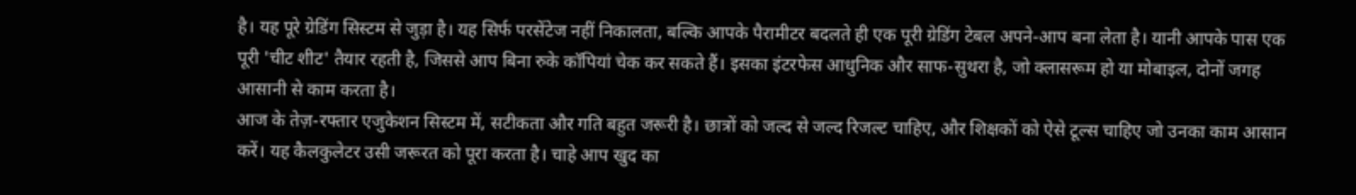है। यह पूरे ग्रेडिंग सिस्टम से जुड़ा है। यह सिर्फ परसेंटेज नहीं निकालता, बल्कि आपके पैरामीटर बदलते ही एक पूरी ग्रेडिंग टेबल अपने-आप बना लेता है। यानी आपके पास एक पूरी 'चीट शीट' तैयार रहती है, जिससे आप बिना रुके कॉपियां चेक कर सकते हैं। इसका इंटरफेस आधुनिक और साफ-सुथरा है, जो क्लासरूम हो या मोबाइल, दोनों जगह आसानी से काम करता है।
आज के तेज़-रफ्तार एजुकेशन सिस्टम में, सटीकता और गति बहुत जरूरी है। छात्रों को जल्द से जल्द रिजल्ट चाहिए, और शिक्षकों को ऐसे टूल्स चाहिए जो उनका काम आसान करें। यह कैलकुलेटर उसी जरूरत को पूरा करता है। चाहे आप खुद का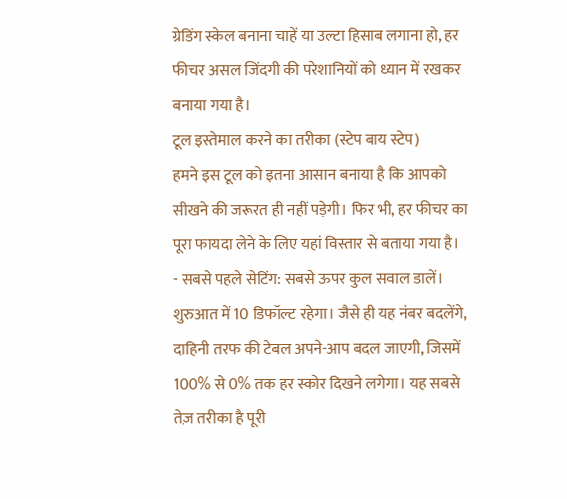ग्रेडिंग स्केल बनाना चाहें या उल्टा हिसाब लगाना हो, हर फीचर असल जिंदगी की परेशानियों को ध्यान में रखकर बनाया गया है।
टूल इस्तेमाल करने का तरीका (स्टेप बाय स्टेप)
हमने इस टूल को इतना आसान बनाया है कि आपको सीखने की जरूरत ही नहीं पड़ेगी। फिर भी, हर फीचर का पूरा फायदा लेने के लिए यहां विस्तार से बताया गया है।
- सबसे पहले सेटिंग: सबसे ऊपर कुल सवाल डालें। शुरुआत में 10 डिफॉल्ट रहेगा। जैसे ही यह नंबर बदलेंगे, दाहिनी तरफ की टेबल अपने-आप बदल जाएगी, जिसमें 100% से 0% तक हर स्कोर दिखने लगेगा। यह सबसे तेज़ तरीका है पूरी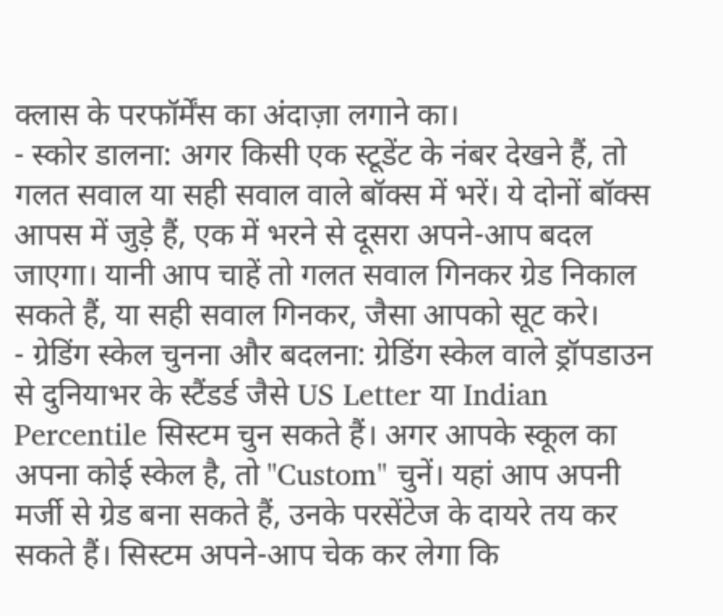क्लास के परफॉर्मेंस का अंदाज़ा लगाने का।
- स्कोर डालना: अगर किसी एक स्टूडेंट के नंबर देखने हैं, तो गलत सवाल या सही सवाल वाले बॉक्स में भरें। ये दोनों बॉक्स आपस में जुड़े हैं, एक में भरने से दूसरा अपने-आप बदल जाएगा। यानी आप चाहें तो गलत सवाल गिनकर ग्रेड निकाल सकते हैं, या सही सवाल गिनकर, जैसा आपको सूट करे।
- ग्रेडिंग स्केल चुनना और बदलना: ग्रेडिंग स्केल वाले ड्रॉपडाउन से दुनियाभर के स्टैंडर्ड जैसे US Letter या Indian Percentile सिस्टम चुन सकते हैं। अगर आपके स्कूल का अपना कोई स्केल है, तो "Custom" चुनें। यहां आप अपनी मर्जी से ग्रेड बना सकते हैं, उनके परसेंटेज के दायरे तय कर सकते हैं। सिस्टम अपने-आप चेक कर लेगा कि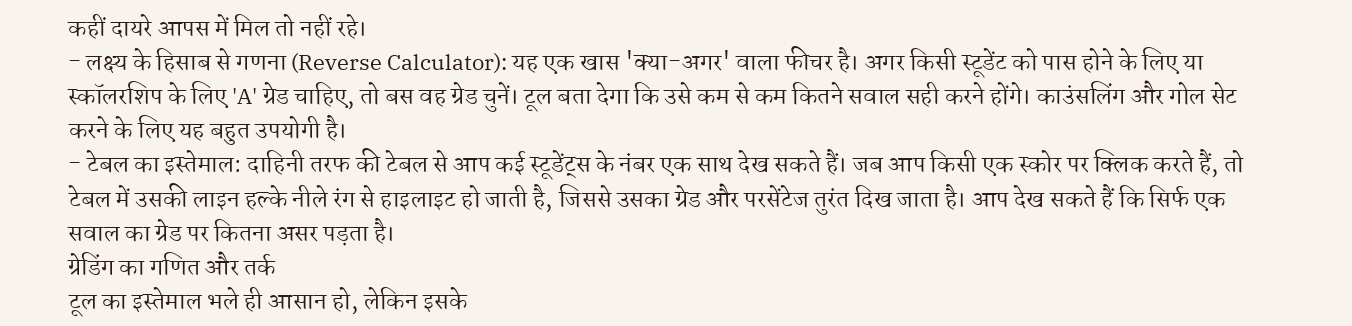कहीं दायरे आपस में मिल तो नहीं रहे।
- लक्ष्य के हिसाब से गणना (Reverse Calculator): यह एक खास 'क्या-अगर' वाला फीचर है। अगर किसी स्टूडेंट को पास होने के लिए या स्कॉलरशिप के लिए 'A' ग्रेड चाहिए, तो बस वह ग्रेड चुनें। टूल बता देगा कि उसे कम से कम कितने सवाल सही करने होंगे। काउंसलिंग और गोल सेट करने के लिए यह बहुत उपयोगी है।
- टेबल का इस्तेमाल: दाहिनी तरफ की टेबल से आप कई स्टूडेंट्स के नंबर एक साथ देख सकते हैं। जब आप किसी एक स्कोर पर क्लिक करते हैं, तो टेबल में उसकी लाइन हल्के नीले रंग से हाइलाइट हो जाती है, जिससे उसका ग्रेड और परसेंटेज तुरंत दिख जाता है। आप देख सकते हैं कि सिर्फ एक सवाल का ग्रेड पर कितना असर पड़ता है।
ग्रेडिंग का गणित और तर्क
टूल का इस्तेमाल भले ही आसान हो, लेकिन इसके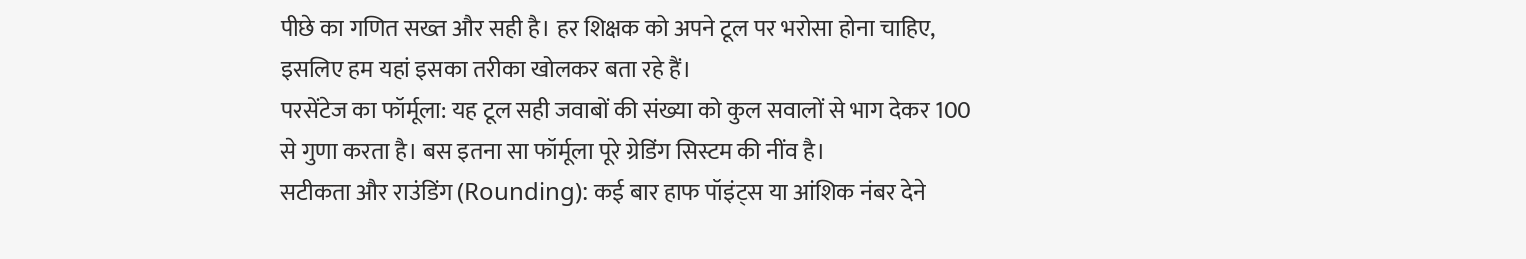पीछे का गणित सख्त और सही है। हर शिक्षक को अपने टूल पर भरोसा होना चाहिए, इसलिए हम यहां इसका तरीका खोलकर बता रहे हैं।
परसेंटेज का फॉर्मूला: यह टूल सही जवाबों की संख्या को कुल सवालों से भाग देकर 100 से गुणा करता है। बस इतना सा फॉर्मूला पूरे ग्रेडिंग सिस्टम की नींव है।
सटीकता और राउंडिंग (Rounding): कई बार हाफ पॉइंट्स या आंशिक नंबर देने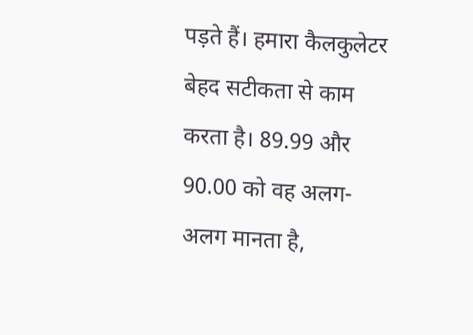पड़ते हैं। हमारा कैलकुलेटर बेहद सटीकता से काम करता है। 89.99 और 90.00 को वह अलग-अलग मानता है,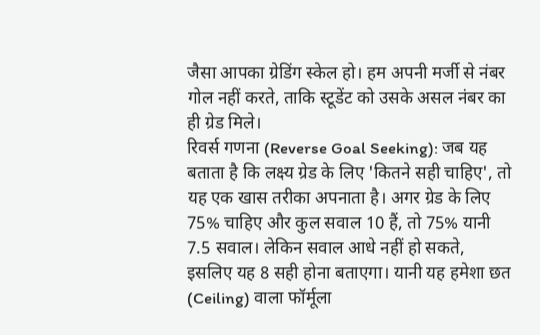जैसा आपका ग्रेडिंग स्केल हो। हम अपनी मर्जी से नंबर गोल नहीं करते, ताकि स्टूडेंट को उसके असल नंबर का ही ग्रेड मिले।
रिवर्स गणना (Reverse Goal Seeking): जब यह बताता है कि लक्ष्य ग्रेड के लिए 'कितने सही चाहिए', तो यह एक खास तरीका अपनाता है। अगर ग्रेड के लिए 75% चाहिए और कुल सवाल 10 हैं, तो 75% यानी 7.5 सवाल। लेकिन सवाल आधे नहीं हो सकते, इसलिए यह 8 सही होना बताएगा। यानी यह हमेशा छत (Ceiling) वाला फॉर्मूला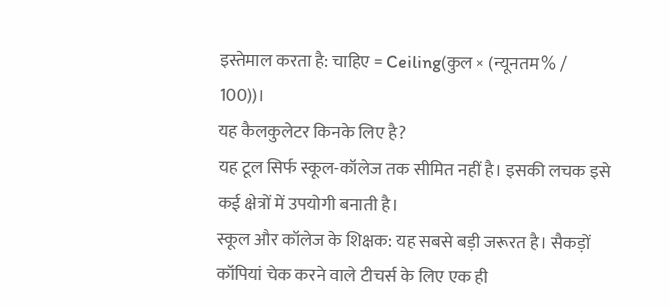इस्तेमाल करता है: चाहिए = Ceiling(कुल × (न्यूनतम% / 100))।
यह कैलकुलेटर किनके लिए है?
यह टूल सिर्फ स्कूल-कॉलेज तक सीमित नहीं है। इसकी लचक इसे कई क्षेत्रों में उपयोगी बनाती है।
स्कूल और कॉलेज के शिक्षक: यह सबसे बड़ी जरूरत है। सैकड़ों कॉपियां चेक करने वाले टीचर्स के लिए एक ही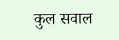कुल सवाल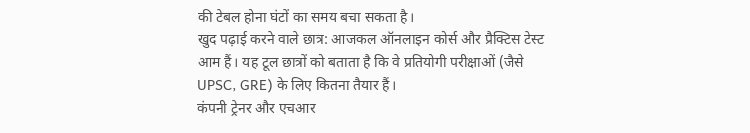की टेबल होना घंटों का समय बचा सकता है।
खुद पढ़ाई करने वाले छात्र: आजकल ऑनलाइन कोर्स और प्रैक्टिस टेस्ट आम हैं। यह टूल छात्रों को बताता है कि वे प्रतियोगी परीक्षाओं (जैसे UPSC, GRE) के लिए कितना तैयार हैं।
कंपनी ट्रेनर और एचआर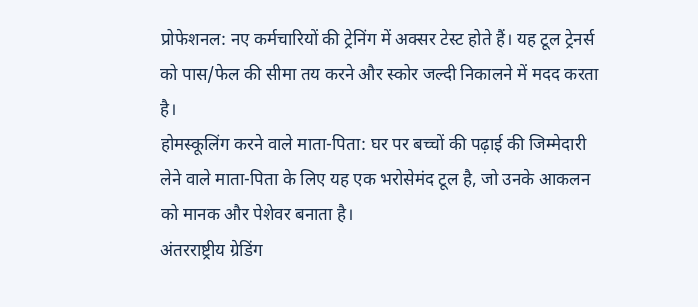प्रोफेशनल: नए कर्मचारियों की ट्रेनिंग में अक्सर टेस्ट होते हैं। यह टूल ट्रेनर्स को पास/फेल की सीमा तय करने और स्कोर जल्दी निकालने में मदद करता है।
होमस्कूलिंग करने वाले माता-पिता: घर पर बच्चों की पढ़ाई की जिम्मेदारी लेने वाले माता-पिता के लिए यह एक भरोसेमंद टूल है, जो उनके आकलन को मानक और पेशेवर बनाता है।
अंतरराष्ट्रीय ग्रेडिंग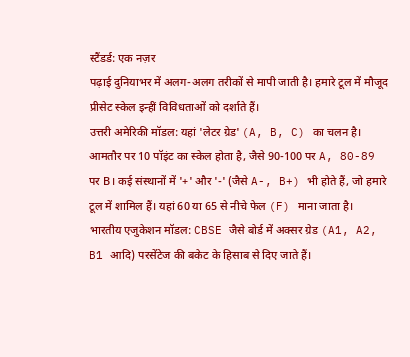स्टैंडर्ड: एक नज़र
पढ़ाई दुनियाभर में अलग-अलग तरीकों से मापी जाती है। हमारे टूल में मौजूद प्रीसेट स्केल इन्हीं विविधताओं को दर्शाते हैं।
उत्तरी अमेरिकी मॉडल: यहां 'लेटर ग्रेड' (A, B, C) का चलन है। आमतौर पर 10 पॉइंट का स्केल होता है, जैसे 90-100 पर A, 80-89 पर B। कई संस्थानों में '+' और '-' (जैसे A-, B+) भी होते हैं, जो हमारे टूल में शामिल हैं। यहां 60 या 65 से नीचे फेल (F) माना जाता है।
भारतीय एजुकेशन मॉडल: CBSE जैसे बोर्ड में अक्सर ग्रेड (A1, A2, B1 आदि) परसेंटेज की बकेट के हिसाब से दिए जाते हैं।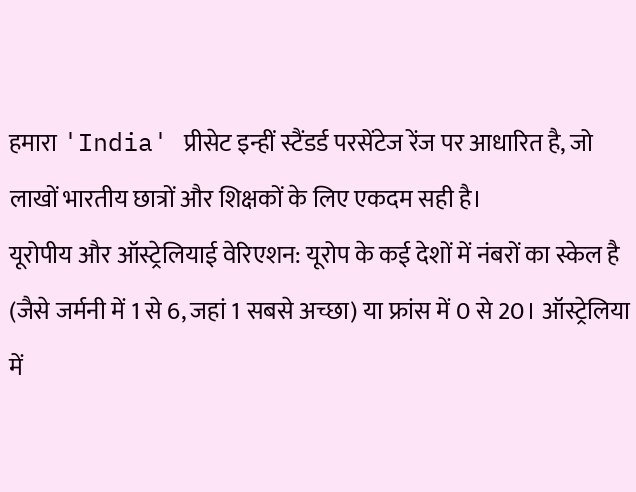हमारा 'India' प्रीसेट इन्हीं स्टैंडर्ड परसेंटेज रेंज पर आधारित है, जो लाखों भारतीय छात्रों और शिक्षकों के लिए एकदम सही है।
यूरोपीय और ऑस्ट्रेलियाई वेरिएशन: यूरोप के कई देशों में नंबरों का स्केल है (जैसे जर्मनी में 1 से 6, जहां 1 सबसे अच्छा) या फ्रांस में 0 से 20। ऑस्ट्रेलिया में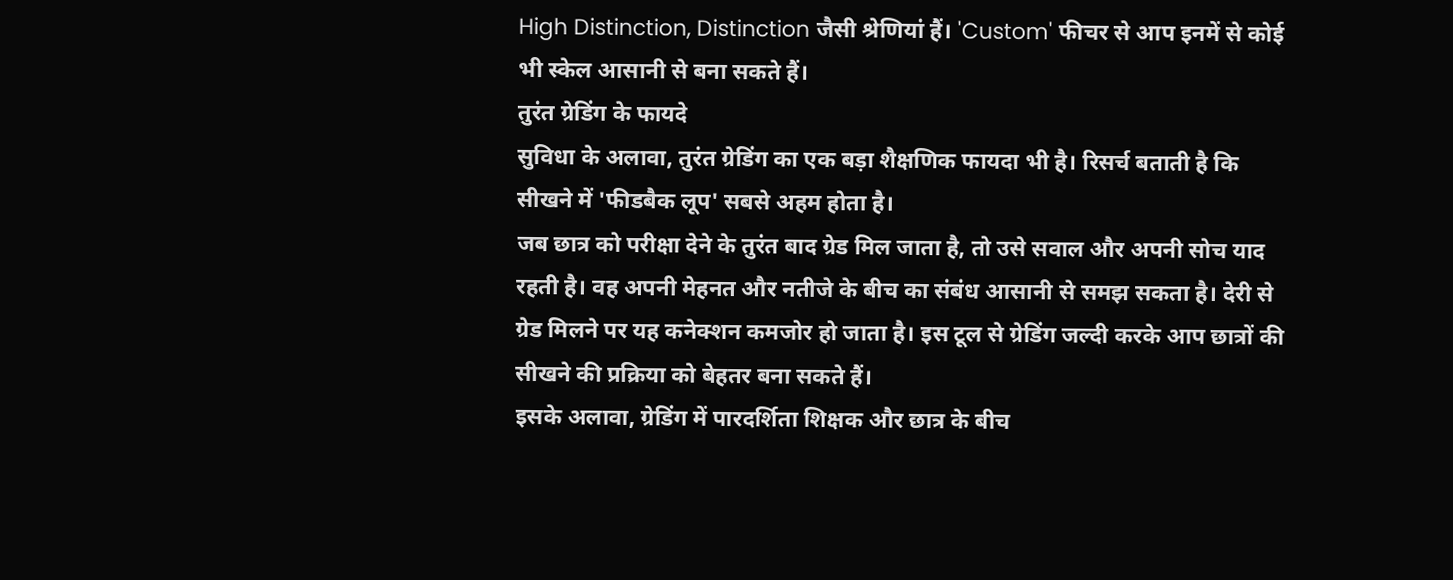High Distinction, Distinction जैसी श्रेणियां हैं। 'Custom' फीचर से आप इनमें से कोई भी स्केल आसानी से बना सकते हैं।
तुरंत ग्रेडिंग के फायदे
सुविधा के अलावा, तुरंत ग्रेडिंग का एक बड़ा शैक्षणिक फायदा भी है। रिसर्च बताती है कि सीखने में 'फीडबैक लूप' सबसे अहम होता है।
जब छात्र को परीक्षा देने के तुरंत बाद ग्रेड मिल जाता है, तो उसे सवाल और अपनी सोच याद रहती है। वह अपनी मेहनत और नतीजे के बीच का संबंध आसानी से समझ सकता है। देरी से ग्रेड मिलने पर यह कनेक्शन कमजोर हो जाता है। इस टूल से ग्रेडिंग जल्दी करके आप छात्रों की सीखने की प्रक्रिया को बेहतर बना सकते हैं।
इसके अलावा, ग्रेडिंग में पारदर्शिता शिक्षक और छात्र के बीच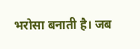भरोसा बनाती है। जब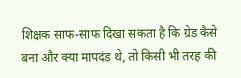शिक्षक साफ-साफ दिखा सकता है कि ग्रेड कैसे बना और क्या मापदंड थे, तो किसी भी तरह की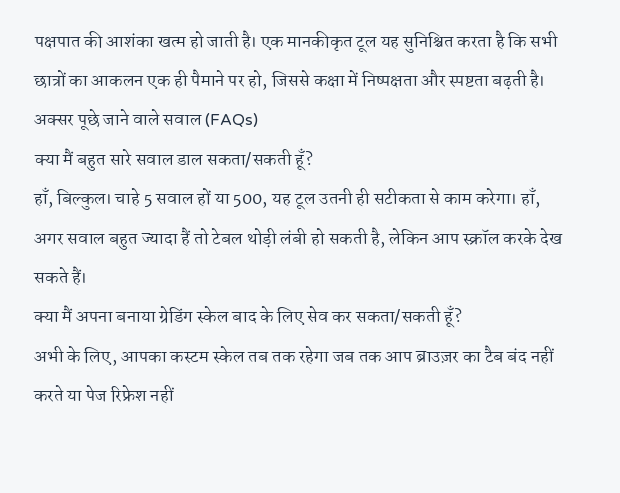पक्षपात की आशंका खत्म हो जाती है। एक मानकीकृत टूल यह सुनिश्चित करता है कि सभी छात्रों का आकलन एक ही पैमाने पर हो, जिससे कक्षा में निष्पक्षता और स्पष्टता बढ़ती है।
अक्सर पूछे जाने वाले सवाल (FAQs)
क्या मैं बहुत सारे सवाल डाल सकता/सकती हूँ?
हाँ, बिल्कुल। चाहे 5 सवाल हों या 500, यह टूल उतनी ही सटीकता से काम करेगा। हाँ, अगर सवाल बहुत ज्यादा हैं तो टेबल थोड़ी लंबी हो सकती है, लेकिन आप स्क्रॉल करके देख सकते हैं।
क्या मैं अपना बनाया ग्रेडिंग स्केल बाद के लिए सेव कर सकता/सकती हूँ?
अभी के लिए, आपका कस्टम स्केल तब तक रहेगा जब तक आप ब्राउज़र का टैब बंद नहीं करते या पेज रिफ्रेश नहीं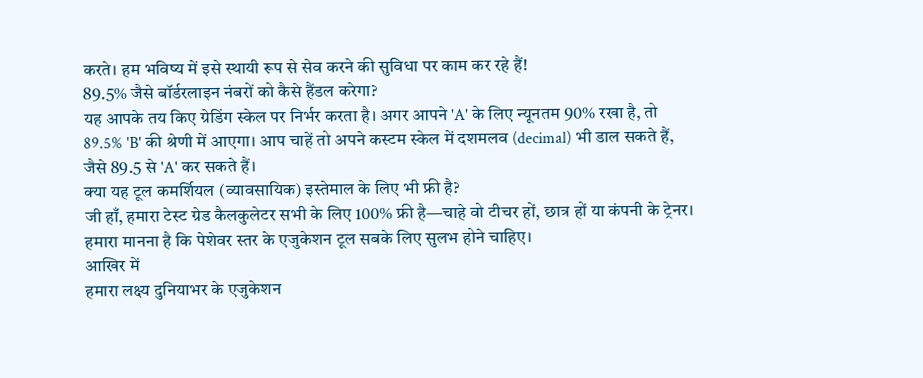करते। हम भविष्य में इसे स्थायी रूप से सेव करने की सुविधा पर काम कर रहे हैं!
89.5% जैसे बॉर्डरलाइन नंबरों को कैसे हैंडल करेगा?
यह आपके तय किए ग्रेडिंग स्केल पर निर्भर करता है। अगर आपने 'A' के लिए न्यूनतम 90% रखा है, तो 89.5% 'B' की श्रेणी में आएगा। आप चाहें तो अपने कस्टम स्केल में दशमलव (decimal) भी डाल सकते हैं, जैसे 89.5 से 'A' कर सकते हैं।
क्या यह टूल कमर्शियल (व्यावसायिक) इस्तेमाल के लिए भी फ्री है?
जी हाँ, हमारा टेस्ट ग्रेड कैलकुलेटर सभी के लिए 100% फ्री है—चाहे वो टीचर हों, छात्र हों या कंपनी के ट्रेनर। हमारा मानना है कि पेशेवर स्तर के एजुकेशन टूल सबके लिए सुलभ होने चाहिए।
आखिर में
हमारा लक्ष्य दुनियाभर के एजुकेशन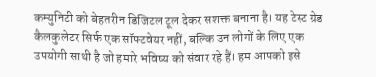कम्युनिटी को बेहतरीन डिजिटल टूल देकर सशक्त बनाना है। यह टेस्ट ग्रेड कैलकुलेटर सिर्फ एक सॉफ्टवेयर नहीं, बल्कि उन लोगों के लिए एक उपयोगी साथी है जो हमारे भविष्य को संवार रहे हैं। हम आपको इसे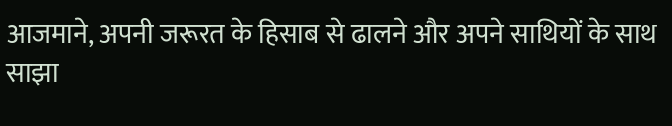आजमाने, अपनी जरूरत के हिसाब से ढालने और अपने साथियों के साथ साझा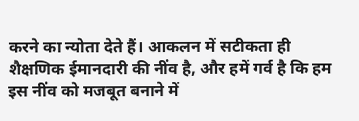करने का न्योता देते हैं। आकलन में सटीकता ही शैक्षणिक ईमानदारी की नींव है, और हमें गर्व है कि हम इस नींव को मजबूत बनाने में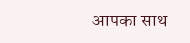आपका साथ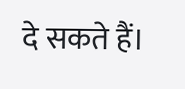दे सकते हैं।